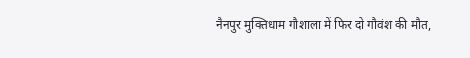नैनपुर मुक्तिधाम गौशाला में फिर दो गौवंश की मौत,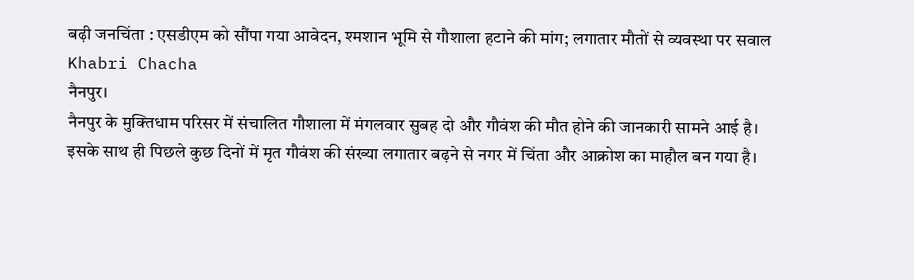बढ़ी जनचिंता : एसडीएम को सौंपा गया आवेदन, श्मशान भूमि से गौशाला हटाने की मांग; लगातार मौतों से व्यवस्था पर सवाल
Khabri Chacha
नैनपुर।
नैनपुर के मुक्तिधाम परिसर में संचालित गौशाला में मंगलवार सुबह दो और गौवंश की मौत होने की जानकारी सामने आई है। इसके साथ ही पिछले कुछ दिनों में मृत गौवंश की संख्या लगातार बढ़ने से नगर में चिंता और आक्रोश का माहौल बन गया है।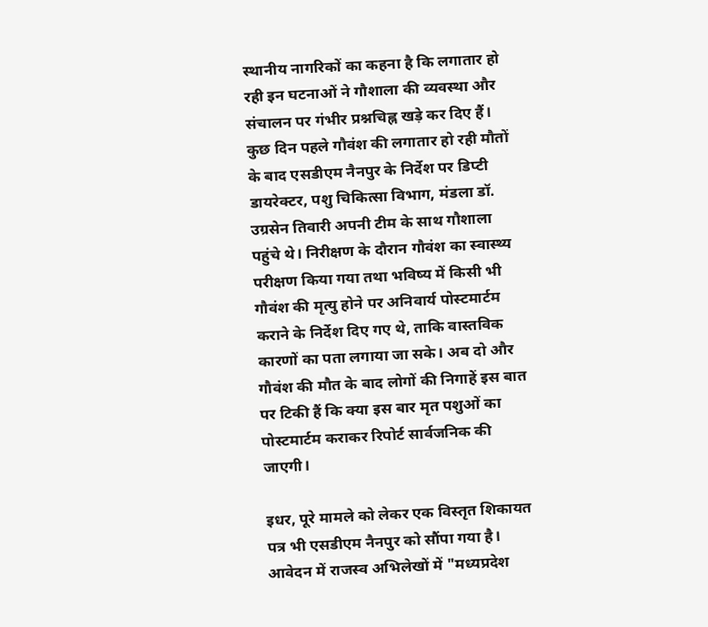स्थानीय नागरिकों का कहना है कि लगातार हो रही इन घटनाओं ने गौशाला की व्यवस्था और संचालन पर गंभीर प्रश्नचिह्न खड़े कर दिए हैं।
कुछ दिन पहले गौवंश की लगातार हो रही मौतों के बाद एसडीएम नैनपुर के निर्देश पर डिप्टी डायरेक्टर, पशु चिकित्सा विभाग, मंडला डॉ. उग्रसेन तिवारी अपनी टीम के साथ गौशाला पहुंचे थे। निरीक्षण के दौरान गौवंश का स्वास्थ्य परीक्षण किया गया तथा भविष्य में किसी भी गौवंश की मृत्यु होने पर अनिवार्य पोस्टमार्टम कराने के निर्देश दिए गए थे, ताकि वास्तविक कारणों का पता लगाया जा सके। अब दो और गौवंश की मौत के बाद लोगों की निगाहें इस बात पर टिकी हैं कि क्या इस बार मृत पशुओं का पोस्टमार्टम कराकर रिपोर्ट सार्वजनिक की जाएगी।

इधर, पूरे मामले को लेकर एक विस्तृत शिकायत पत्र भी एसडीएम नैनपुर को सौंपा गया है। आवेदन में राजस्व अभिलेखों में "मध्यप्रदेश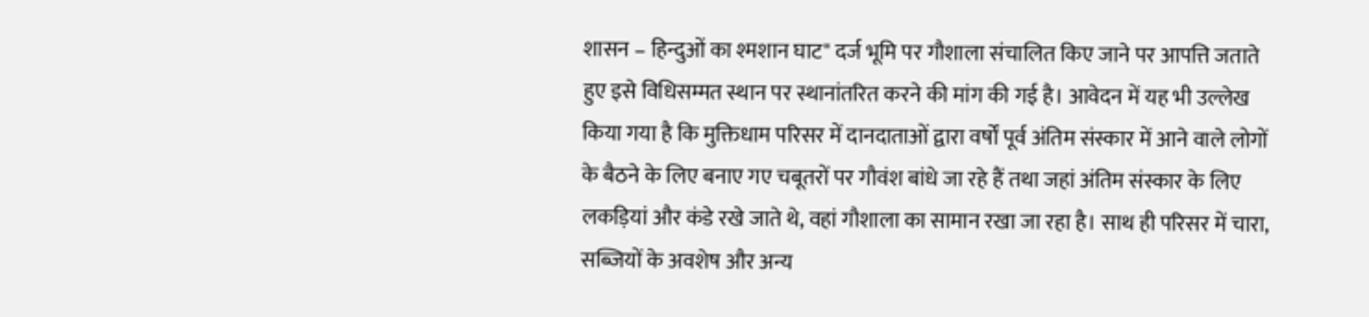शासन – हिन्दुओं का श्मशान घाट" दर्ज भूमि पर गौशाला संचालित किए जाने पर आपत्ति जताते हुए इसे विधिसम्मत स्थान पर स्थानांतरित करने की मांग की गई है। आवेदन में यह भी उल्लेख किया गया है कि मुक्तिधाम परिसर में दानदाताओं द्वारा वर्षों पूर्व अंतिम संस्कार में आने वाले लोगों के बैठने के लिए बनाए गए चबूतरों पर गौवंश बांधे जा रहे हैं तथा जहां अंतिम संस्कार के लिए लकड़ियां और कंडे रखे जाते थे, वहां गौशाला का सामान रखा जा रहा है। साथ ही परिसर में चारा, सब्जियों के अवशेष और अन्य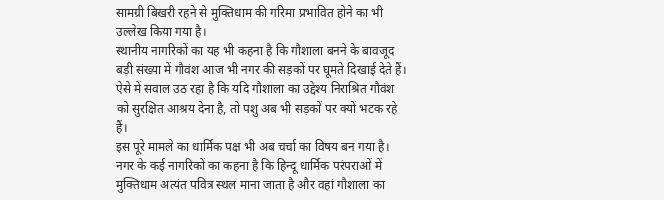सामग्री बिखरी रहने से मुक्तिधाम की गरिमा प्रभावित होने का भी उल्लेख किया गया है।
स्थानीय नागरिकों का यह भी कहना है कि गौशाला बनने के बावजूद बड़ी संख्या में गौवंश आज भी नगर की सड़कों पर घूमते दिखाई देते हैं। ऐसे में सवाल उठ रहा है कि यदि गौशाला का उद्देश्य निराश्रित गौवंश को सुरक्षित आश्रय देना है, तो पशु अब भी सड़कों पर क्यों भटक रहे हैं।
इस पूरे मामले का धार्मिक पक्ष भी अब चर्चा का विषय बन गया है। नगर के कई नागरिकों का कहना है कि हिन्दू धार्मिक परंपराओं में मुक्तिधाम अत्यंत पवित्र स्थल माना जाता है और वहां गौशाला का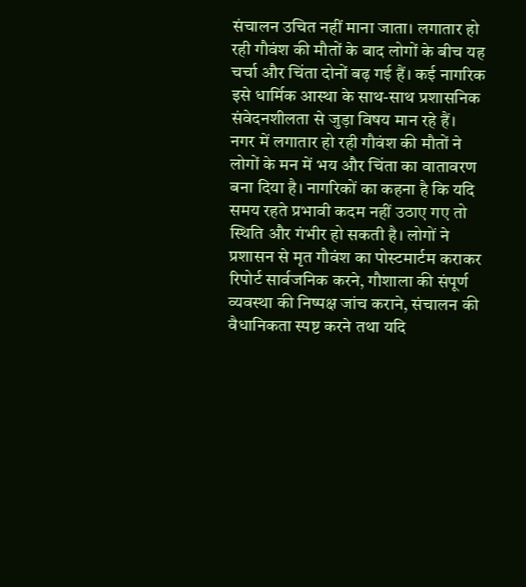संचालन उचित नहीं माना जाता। लगातार हो रही गौवंश की मौतों के बाद लोगों के बीच यह चर्चा और चिंता दोनों बढ़ गई हैं। कई नागरिक इसे धार्मिक आस्था के साथ-साथ प्रशासनिक संवेदनशीलता से जुड़ा विषय मान रहे हैं।
नगर में लगातार हो रही गौवंश की मौतों ने लोगों के मन में भय और चिंता का वातावरण बना दिया है। नागरिकों का कहना है कि यदि समय रहते प्रभावी कदम नहीं उठाए गए तो स्थिति और गंभीर हो सकती है। लोगों ने प्रशासन से मृत गौवंश का पोस्टमार्टम कराकर रिपोर्ट सार्वजनिक करने, गौशाला की संपूर्ण व्यवस्था की निष्पक्ष जांच कराने, संचालन की वैधानिकता स्पष्ट करने तथा यदि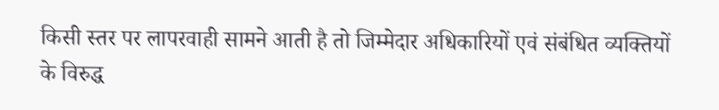किसी स्तर पर लापरवाही सामने आती है तो जिम्मेदार अधिकारियों एवं संबंधित व्यक्तियों के विरुद्ध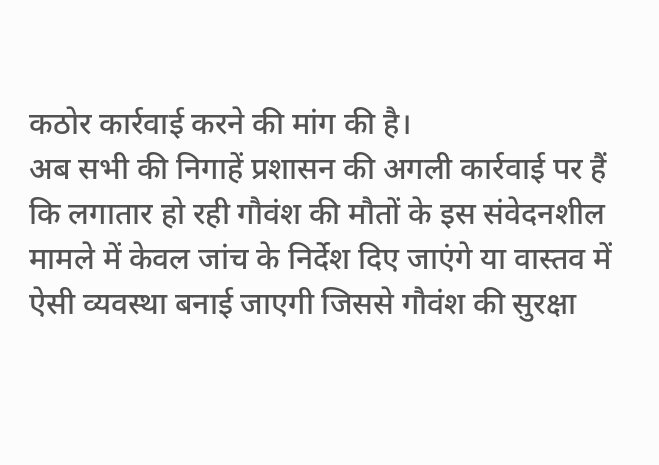कठोर कार्रवाई करने की मांग की है।
अब सभी की निगाहें प्रशासन की अगली कार्रवाई पर हैं कि लगातार हो रही गौवंश की मौतों के इस संवेदनशील मामले में केवल जांच के निर्देश दिए जाएंगे या वास्तव में ऐसी व्यवस्था बनाई जाएगी जिससे गौवंश की सुरक्षा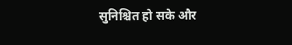सुनिश्चित हो सके और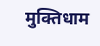मुक्तिधाम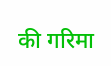की गरिमा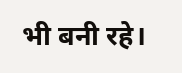भी बनी रहे।